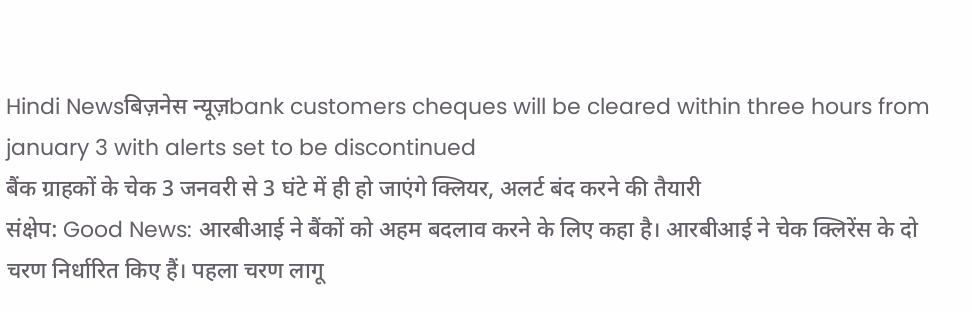Hindi Newsबिज़नेस न्यूज़bank customers cheques will be cleared within three hours from january 3 with alerts set to be discontinued
बैंक ग्राहकों के चेक 3 जनवरी से 3 घंटे में ही हो जाएंगे क्लियर, अलर्ट बंद करने की तैयारी
संक्षेप: Good News: आरबीआई ने बैंकों को अहम बदलाव करने के लिए कहा है। आरबीआई ने चेक क्लिरेंस के दो चरण निर्धारित किए हैं। पहला चरण लागू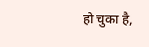हो चुका है,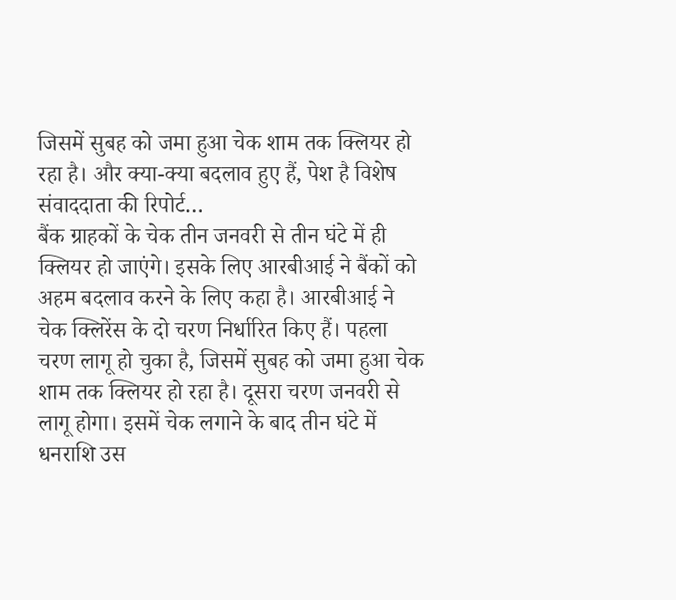जिसमें सुबह को जमा हुआ चेक शाम तक क्लियर हो रहा है। और क्या-क्या बदलाव हुए हैं, पेश है विशेष संवाददाता की रिपोर्ट…
बैंक ग्राहकों के चेक तीन जनवरी से तीन घंटे में ही क्लियर हो जाएंगे। इसके लिए आरबीआई ने बैंकों को अहम बदलाव करने के लिए कहा है। आरबीआई ने चेक क्लिरेंस के दो चरण निर्धारित किए हैं। पहला चरण लागू हो चुका है, जिसमें सुबह को जमा हुआ चेक शाम तक क्लियर हो रहा है। दूसरा चरण जनवरी से लागू होगा। इसमें चेक लगाने के बाद तीन घंटे में धनराशि उस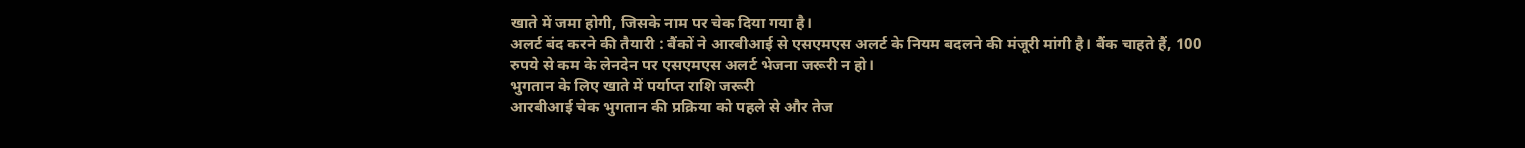खाते में जमा होगी, जिसके नाम पर चेक दिया गया है।
अलर्ट बंद करने की तैयारी : बैंकों ने आरबीआई से एसएमएस अलर्ट के नियम बदलने की मंजूरी मांगी है। बैंक चाहते हैं, 100 रुपये से कम के लेनदेन पर एसएमएस अलर्ट भेजना जरूरी न हो।
भुगतान के लिए खाते में पर्याप्त राशि जरूरी
आरबीआई चेक भुगतान की प्रक्रिया को पहले से और तेज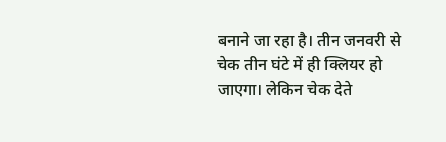बनाने जा रहा है। तीन जनवरी से चेक तीन घंटे में ही क्लियर हो जाएगा। लेकिन चेक देते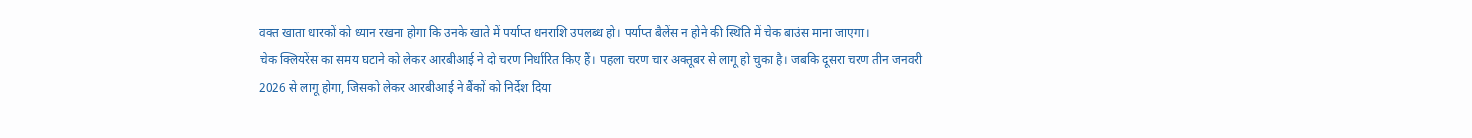वक्त खाता धारकों को ध्यान रखना होगा कि उनके खाते में पर्याप्त धनराशि उपलब्ध हो। पर्याप्त बैलेंस न होने की स्थिति में चेक बाउंस माना जाएगा।
चेक क्लियरेंस का समय घटाने को लेकर आरबीआई ने दो चरण निर्धारित किए हैं। पहला चरण चार अक्तूबर से लागू हो चुका है। जबकि दूसरा चरण तीन जनवरी 2026 से लागू होगा, जिसको लेकर आरबीआई ने बैंकों को निर्देश दिया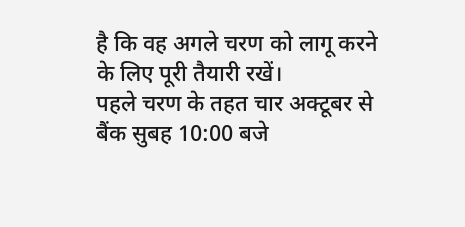है कि वह अगले चरण को लागू करने के लिए पूरी तैयारी रखें।
पहले चरण के तहत चार अक्टूबर से बैंक सुबह 10:00 बजे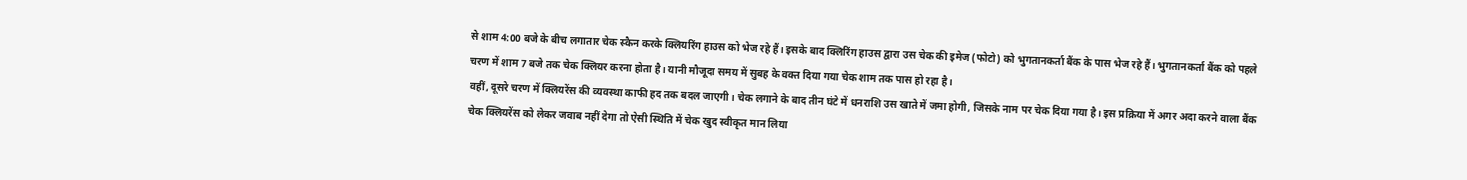से शाम 4:00 बजे के बीच लगातार चेक स्कैन करके क्लियरिंग हाउस को भेज रहे हैं। इसके बाद क्लिरिंग हाउस द्वारा उस चेक की इमेज (फोटो) को भुगतानकर्ता बैंक के पास भेज रहे हैं। भुगतानकर्ता बैंक को पहले चरण में शाम 7 बजे तक चेक क्लियर करना होता है। यानी मौजूदा समय में सुबह के वक्त दिया गया चेक शाम तक पास हो रहा है।
वहीं, दूसरे चरण में क्लियरेंस की व्यवस्था काफी हद तक बदल जाएगी। चेक लगाने के बाद तीन घंटे में धनराशि उस खाते में जमा होगी, जिसके नाम पर चेक दिया गया है। इस प्रक्रिया में अगर अदा करने वाला बैंक चेक क्लियरेंस को लेकर जवाब नहीं देगा तो ऐसी स्थिति में चेक खुद स्वीकृत मान लिया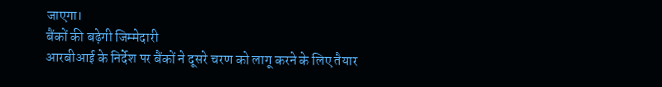जाएगा।
बैंकों की बढ़ेगी जिम्मेदारी
आरबीआई के निर्देश पर बैंकों ने दूसरे चरण को लागू करने के लिए तैयार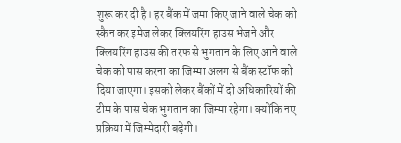शुरू कर दी है। हर बैंक में जमा किए जाने वाले चेक को स्कैन कर इमेज लेकर क्लियरिंग हाउस भेजने और क्लियरिंग हाउस की तरफ से भुगतान के लिए आने वाले चेक को पास करना का जिम्मा अलग से बैंक स्टॉफ को दिया जाएगा। इसको लेकर बैंकों में दो अधिकारियों की टीम के पास चेक भुगतान का जिम्मा रहेगा। क्योंकि नए प्रक्रिया में जिम्मेदारी बढ़ेगी।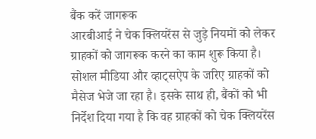बैंक करें जागरूक
आरबीआई ने चेक क्लियरेंस से जुड़े नियमों को लेकर ग्राहकों को जागरूक करने का काम शुरू किया है। सोशल मीडिया और व्हाट्सऐप के जरिए ग्राहकों को मैसेज भेजे जा रहा है। इसके साथ ही, बैंकों को भी निर्देश दिया गया है कि वह ग्राहकों को चेक क्लियरेंस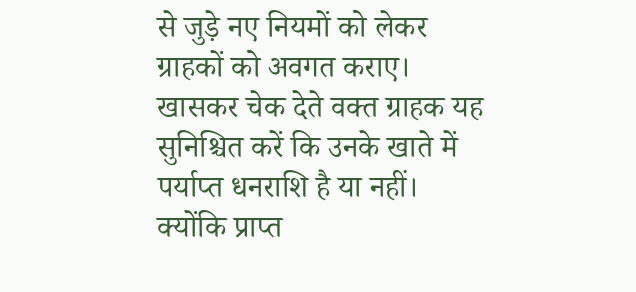से जुड़े नए नियमों को लेकर ग्राहकों को अवगत कराए।
खासकर चेक देते वक्त ग्राहक यह सुनिश्चित करें कि उनके खाते में पर्याप्त धनराशि है या नहीं। क्योंकि प्राप्त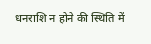धनराशि न होने की स्थिति में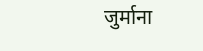जुर्माना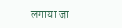लगाया जा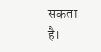सकता है।